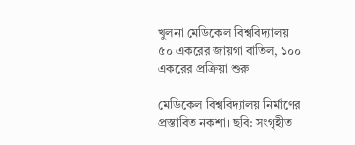খুলনা মেডিকেল বিশ্ববিদ্যালয়
৫০ একরের জায়গা বাতিল, ১০০ একরের প্রক্রিয়া শুরু

মেডিকেল বিশ্ববিদ্যালয় নির্মাণের প্রস্তাবিত নকশা। ছবি: সংগৃহীত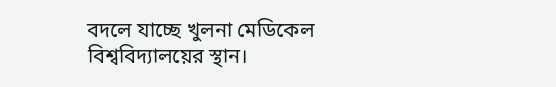বদলে যাচ্ছে খুলনা মেডিকেল বিশ্ববিদ্যালয়ের স্থান।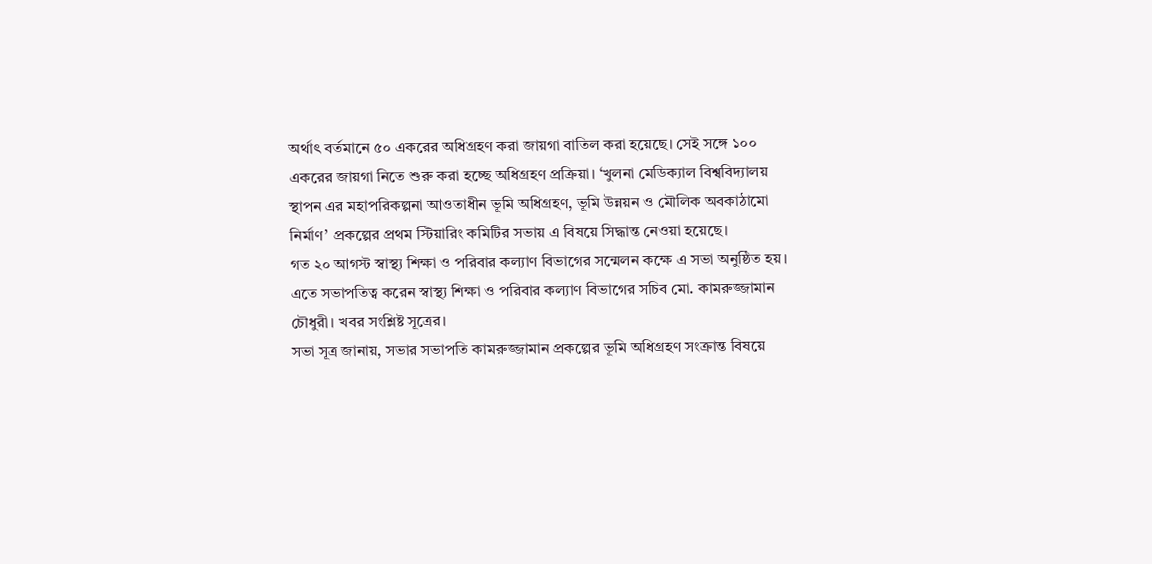অর্থাৎ বর্তমানে ৫০ একরের অধিগ্রহণ করা জায়গা বাতিল করা হয়েছে। সেই সঙ্গে ১০০ একরের জায়গা নিতে শুরু করা হচ্ছে অধিগ্রহণ প্রক্রিয়া। ‘খুলনা মেডিক্যাল বিশ্ববিদ্যালয় স্থাপন এর মহাপরিকল্পনা আওতাধীন ভূমি অধিগ্রহণ, ভূমি উন্নয়ন ও মৌলিক অবকাঠামো নির্মাণ’ প্রকল্পের প্রথম স্টিয়ারিং কমিটির সভায় এ বিষয়ে সিদ্ধান্ত নেওয়া হয়েছে।
গত ২০ আগস্ট স্বাস্থ্য শিক্ষা ও পরিবার কল্যাণ বিভাগের সন্মেলন কক্ষে এ সভা অনুষ্ঠিত হয়। এতে সভাপতিত্ব করেন স্বাস্থ্য শিক্ষা ও পরিবার কল্যাণ বিভাগের সচিব মো. কামরুজ্জামান চৌধুরী। খবর সংশ্লিষ্ট সূত্রের।
সভা সূত্র জানায়, সভার সভাপতি কামরুজ্জামান প্রকল্পের ভূমি অধিগ্রহণ সংক্রান্ত বিষয়ে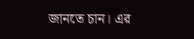জানতে চান। এর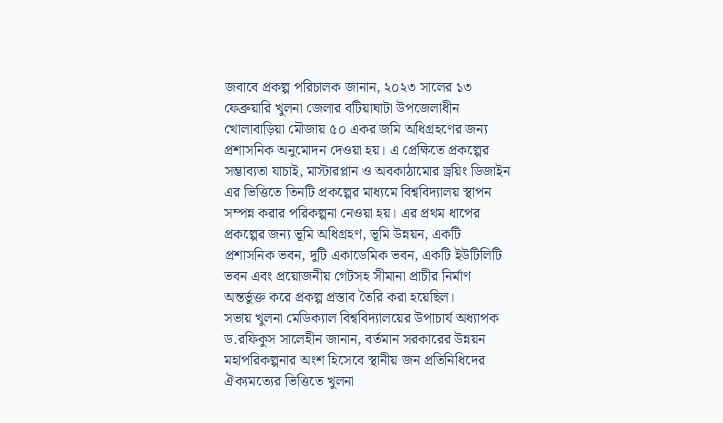জবাবে প্রকল্প পরিচালক জানান, ২০২৩ সালের ১৩ ফেব্রুয়ারি খুলনা জেলার বটিয়াঘাটা উপজেলাধীন খোলাবাড়িয়া মৌজায় ৫০ একর জমি অধিগ্রহণের জন্য প্রশাসনিক অনুমোদন দেওয়া হয়। এ প্রেক্ষিতে প্রকল্পের সম্ভাব্যতা যাচাই, মাস্টারপ্লান ও অবকাঠামোর ড্রয়িং ডিজাইন এর ভিত্তিতে তিনটি প্রকল্পের মাধ্যমে বিশ্ববিদ্যালয় স্থাপন সম্পন্ন করার পরিকল্পনা নেওয়া হয়। এর প্রথম ধাপের প্রকল্পের জন্য ভূমি অধিগ্রহণ, ভূমি উন্নয়ন, একটি প্রশাসনিক ভবন, দুটি একাডেমিক ভবন, একটি ইউটিলিটি ভবন এবং প্রয়োজনীয় গেটসহ সীমানা প্রাচীর নির্মাণ অন্তর্ভুক্ত করে প্রকল্প প্রস্তাব তৈরি করা হয়েছিল।
সভায় খুলনা মেডিক্যাল বিশ্ববিদ্যালয়ের উপাচার্য অধ্যাপক ড.রফিকুস সালেহীন জানান, বর্তমান সরকারের উন্নয়ন মহাপরিকল্পনার অংশ হিসেবে স্থানীয় জন প্রতিনিধিদের ঐক্যমত্যের ভিত্তিতে খুলনা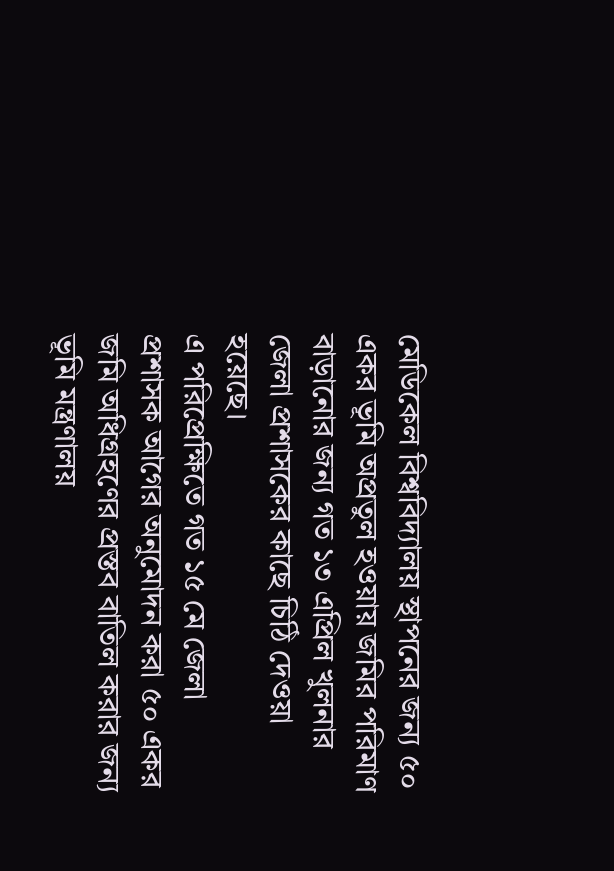মেডিকেল বিশ্ববিদ্যালয় স্থাপনের জন্য ৫০ একর ভূমি অপ্রতুল হওয়ায় জমির পরিমাণ বাড়ানোর জন্য গত ১৩ এপ্রিল খুলনার জেলা প্রশাসকের কাছে চিঠি দেওয়া হয়েছে।
এ পরিপ্রেক্ষিতে গত ১৫ মে জেলা প্রশাসক আগের অনুমোদন করা ৫০ একর জমি অধিগ্রহণের প্রস্তব বাতিল করার জন্য ভূমি মন্ত্রণালয়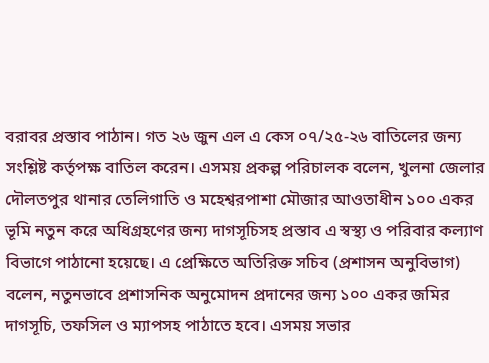বরাবর প্রস্তাব পাঠান। গত ২৬ জুন এল এ কেস ০৭/২৫-২৬ বাতিলের জন্য সংশ্লিষ্ট কর্তৃপক্ষ বাতিল করেন। এসময় প্রকল্প পরিচালক বলেন, খুলনা জেলার দৌলতপুর থানার তেলিগাতি ও মহেশ্বরপাশা মৌজার আওতাধীন ১০০ একর ভূমি নতুন করে অধিগ্রহণের জন্য দাগসূচিসহ প্রস্তাব এ স্বস্থ্য ও পরিবার কল্যাণ বিভাগে পাঠানো হয়েছে। এ প্রেক্ষিতে অতিরিক্ত সচিব (প্রশাসন অনুবিভাগ) বলেন, নতুনভাবে প্রশাসনিক অনুমোদন প্রদানের জন্য ১০০ একর জমির দাগসূচি, তফসিল ও ম্যাপসহ পাঠাতে হবে। এসময় সভার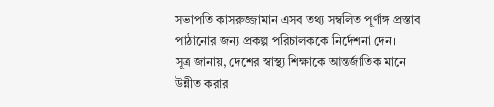সভাপতি কাসরুজ্জামান এসব তথ্য সম্বলিত পূর্ণাঙ্গ প্রস্তাব পাঠানোর জন্য প্রকল্প পরিচালককে নির্দেশনা দেন।
সূত্র জানায়, দেশের স্বাস্থ্য শিক্ষাকে আন্তর্জাতিক মানে উন্নীত করার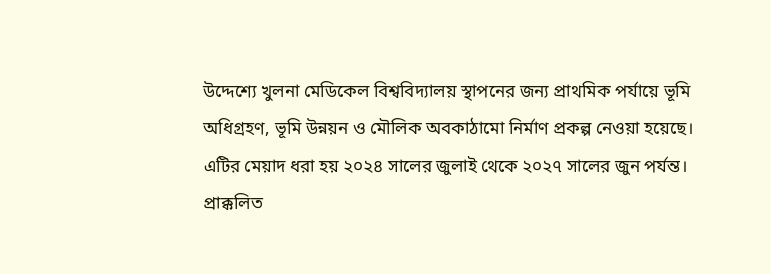উদ্দেশ্যে খুলনা মেডিকেল বিশ্ববিদ্যালয় স্থাপনের জন্য প্রাথমিক পর্যায়ে ভূমি অধিগ্রহণ, ভূমি উন্নয়ন ও মৌলিক অবকাঠামো নির্মাণ প্রকল্প নেওয়া হয়েছে। এটির মেয়াদ ধরা হয় ২০২৪ সালের জুলাই থেকে ২০২৭ সালের জুন পর্যন্ত। প্রাক্কলিত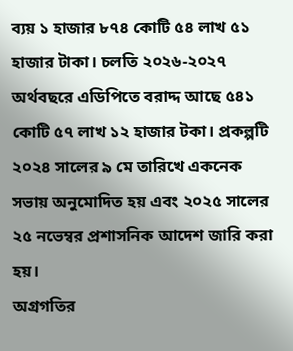ব্যয় ১ হাজার ৮৭৪ কোটি ৫৪ লাখ ৫১ হাজার টাকা। চলতি ২০২৬-২০২৭ অর্থবছরে এডিপিতে বরাদ্দ আছে ৫৪১ কোটি ৫৭ লাখ ১২ হাজার টকা। প্রকল্পটি ২০২৪ সালের ৯ মে তারিখে একনেক সভায় অনুমোদিত হয় এবং ২০২৫ সালের ২৫ নভেম্বর প্রশাসনিক আদেশ জারি করা হয়।
অগ্রগতির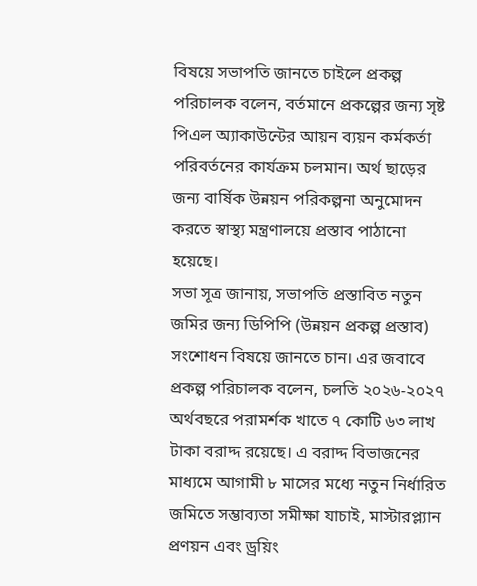বিষয়ে সভাপতি জানতে চাইলে প্রকল্প পরিচালক বলেন, বর্তমানে প্রকল্পের জন্য সৃষ্ট পিএল অ্যাকাউন্টের আয়ন ব্যয়ন কর্মকর্তা পরিবর্তনের কার্যক্রম চলমান। অর্থ ছাড়ের জন্য বার্ষিক উন্নয়ন পরিকল্পনা অনুমোদন করতে স্বাস্থ্য মন্ত্রণালয়ে প্রস্তাব পাঠানো হয়েছে।
সভা সূত্র জানায়, সভাপতি প্রস্তাবিত নতুন জমির জন্য ডিপিপি (উন্নয়ন প্রকল্প প্রস্তাব) সংশোধন বিষয়ে জানতে চান। এর জবাবে প্রকল্প পরিচালক বলেন, চলতি ২০২৬-২০২৭ অর্থবছরে পরামর্শক খাতে ৭ কোটি ৬৩ লাখ টাকা বরাদ্দ রয়েছে। এ বরাদ্দ বিভাজনের মাধ্যমে আগামী ৮ মাসের মধ্যে নতুন নির্ধারিত জমিতে সম্ভাব্যতা সমীক্ষা যাচাই, মাস্টারপ্ল্যান প্রণয়ন এবং ড্রয়িং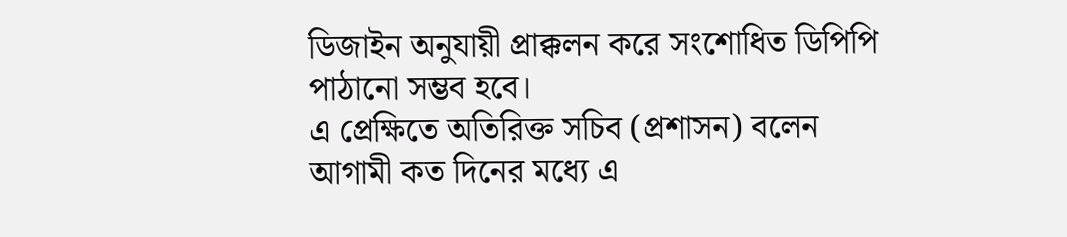ডিজাইন অনুযায়ী প্রাক্কলন করে সংশোধিত ডিপিপি পাঠানো সম্ভব হবে।
এ প্রেক্ষিতে অতিরিক্ত সচিব (প্রশাসন) বলেন আগামী কত দিনের মধ্যে এ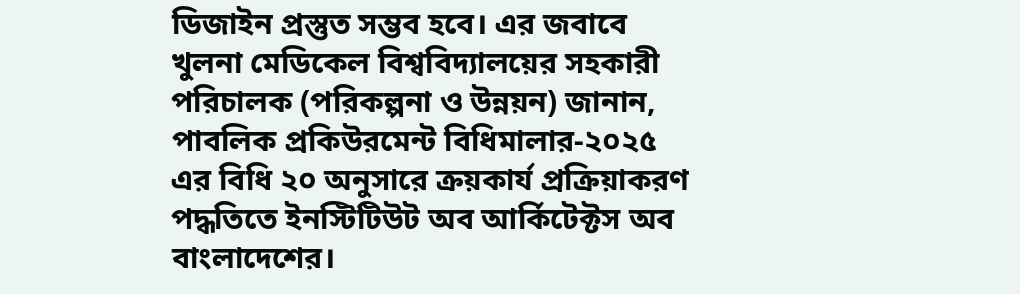ডিজাইন প্রস্তুত সম্ভব হবে। এর জবাবে খুলনা মেডিকেল বিশ্ববিদ্যালয়ের সহকারী পরিচালক (পরিকল্পনা ও উন্নয়ন) জানান, পাবলিক প্রকিউরমেন্ট বিধিমালার-২০২৫ এর বিধি ২০ অনুসারে ক্রয়কার্য প্রক্রিয়াকরণ পদ্ধতিতে ইনস্টিটিউট অব আর্কিটেক্টস অব বাংলাদেশের।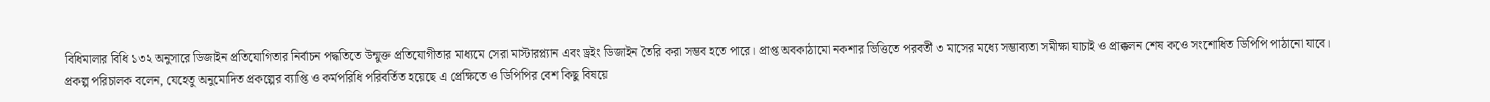বিধিমালার বিধি ১৩২ অনুসারে ডিজাইন প্রতিযোগিতার নির্বাচন পদ্ধতিতে উন্মুক্ত প্রতিযোগীতার মাধ্যমে সেরা মাস্টারপ্ল্যান এবং ড্রইং ডিজাইন তৈরি করা সম্ভব হতে পারে। প্রাপ্ত অবকাঠামো নকশার ভিত্তিতে পরবর্তী ৩ মাসের মধ্যে সম্ভাব্যতা সমীক্ষা যাচাই ও প্রাক্কলন শেষ কওে সংশোধিত ডিপিপি পাঠানো যাবে।
প্রকল্প পরিচালক বলেন, যেহেতু অনুমোদিত প্রকল্পের ব্যাপ্তি ও কর্মপরিধি পরিবর্তিত হয়েছে এ প্রেক্ষিতে ও ডিপিপির বেশ কিছু বিষয়ে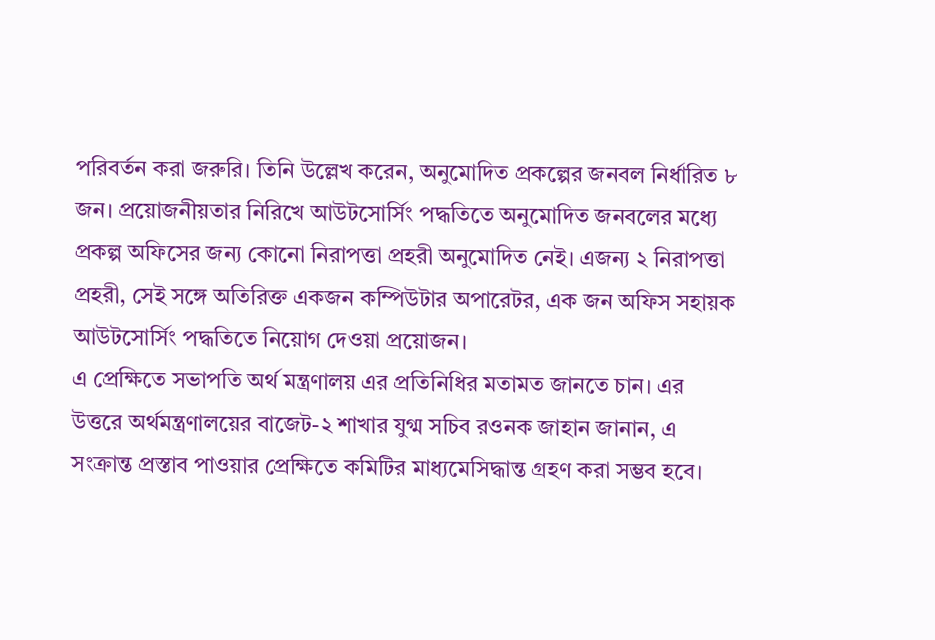পরিবর্তন করা জরুরি। তিনি উল্লেখ করেন, অনুমোদিত প্রকল্পের জনবল নির্ধারিত ৮ জন। প্রয়োজনীয়তার নিরিখে আউটসোর্সিং পদ্ধতিতে অনুমোদিত জনবলের মধ্যে প্রকল্প অফিসের জন্য কোনো নিরাপত্তা প্রহরী অনুমোদিত নেই। এজন্য ২ নিরাপত্তা প্রহরী, সেই সঙ্গে অতিরিক্ত একজন কম্পিউটার অপারেটর, এক জন অফিস সহায়ক আউটসোর্সিং পদ্ধতিতে নিয়োগ দেওয়া প্রয়োজন।
এ প্রেক্ষিতে সভাপতি অর্থ মন্ত্রণালয় এর প্রতিনিধির মতামত জানতে চান। এর উত্তরে অর্থমন্ত্রণালয়ের বাজেট-২ শাখার যুগ্ম সচিব রওনক জাহান জানান, এ সংক্রান্ত প্রস্তাব পাওয়ার প্রেক্ষিতে কমিটির মাধ্যমেসিদ্ধান্ত গ্রহণ করা সম্ভব হবে।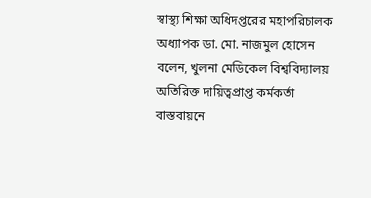স্বাস্থ্য শিক্ষা অধিদপ্তরের মহাপরিচালক অধ্যাপক ডা. মো. নাজমুল হোসেন বলেন, খুলনা মেডিকেল বিশ্ববিদ্যালয় অতিরিক্ত দায়িত্বপ্রাপ্ত কর্মকর্তা বাস্তবায়নে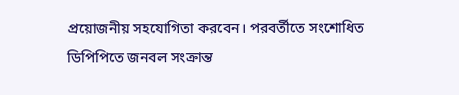প্রয়োজনীয় সহযোগিতা করবেন। পরবর্তীতে সংশোধিত ডিপিপিতে জনবল সংক্রান্ত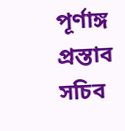পূর্ণাঙ্গ প্রস্তাব সচিব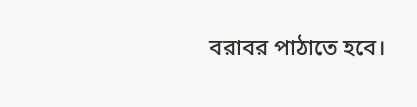বরাবর পাঠাতে হবে।